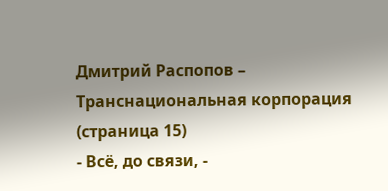Дмитрий Распопов – Транснациональная корпорация (страница 15)
- Всё, до связи, -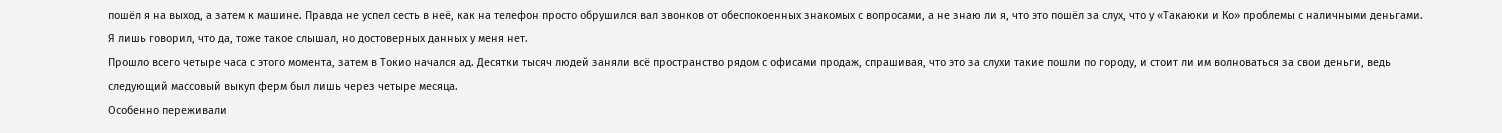пошёл я на выход, а затем к машине. Правда не успел сесть в неё, как на телефон просто обрушился вал звонков от обеспокоенных знакомых с вопросами, а не знаю ли я, что это пошёл за слух, что у «Такаюки и Ко» проблемы с наличными деньгами. Я лишь говорил, что да, тоже такое слышал, но достоверных данных у меня нет.
Прошло всего четыре часа с этого момента, затем в Токио начался ад. Десятки тысяч людей заняли всё пространство рядом с офисами продаж, спрашивая, что это за слухи такие пошли по городу, и стоит ли им волноваться за свои деньги, ведь следующий массовый выкуп ферм был лишь через четыре месяца.
Особенно переживали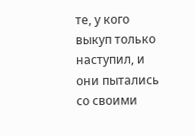те, у кого выкуп только наступил, и они пытались со своими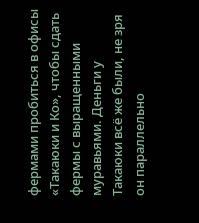фермами пробиться в офисы «Такаюки и Ко», чтобы сдать фермы с выращенными муравьями. Деньги у Такаюки всё же были, не зря он параллельно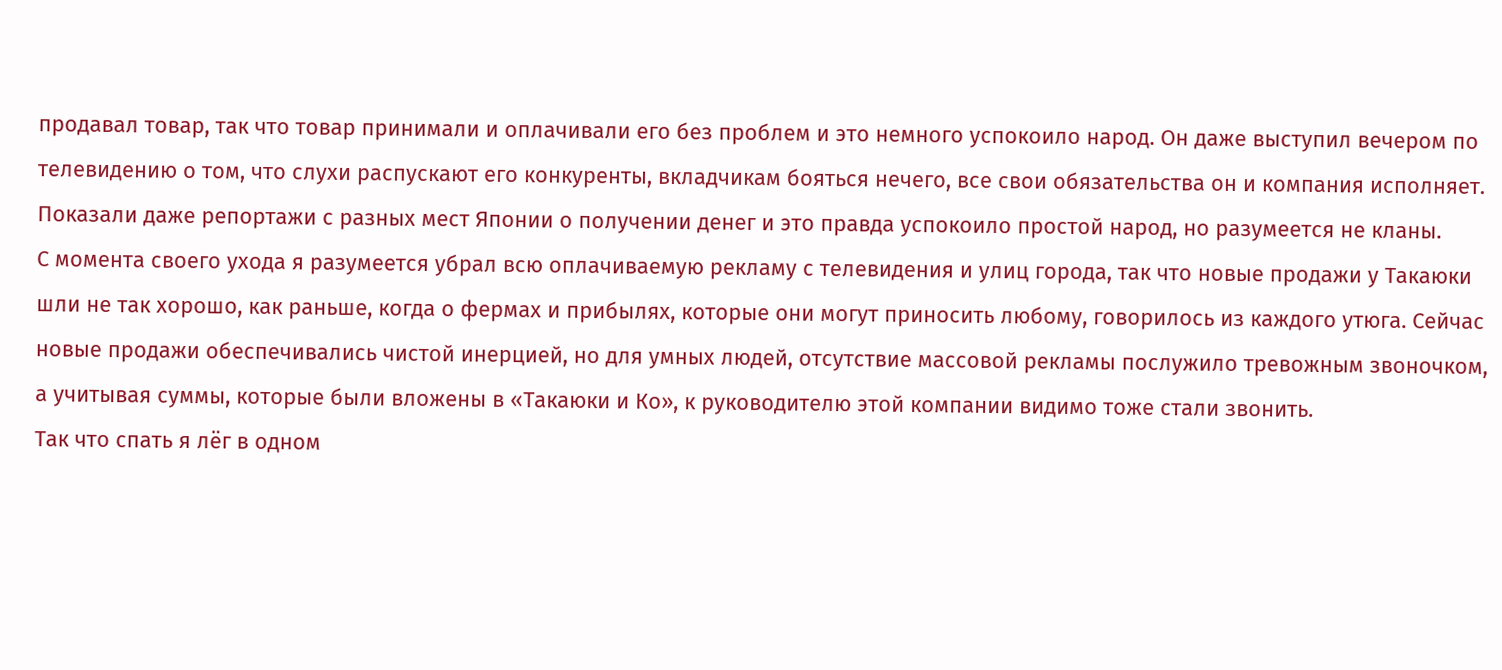продавал товар, так что товар принимали и оплачивали его без проблем и это немного успокоило народ. Он даже выступил вечером по телевидению о том, что слухи распускают его конкуренты, вкладчикам бояться нечего, все свои обязательства он и компания исполняет. Показали даже репортажи с разных мест Японии о получении денег и это правда успокоило простой народ, но разумеется не кланы.
С момента своего ухода я разумеется убрал всю оплачиваемую рекламу с телевидения и улиц города, так что новые продажи у Такаюки шли не так хорошо, как раньше, когда о фермах и прибылях, которые они могут приносить любому, говорилось из каждого утюга. Сейчас новые продажи обеспечивались чистой инерцией, но для умных людей, отсутствие массовой рекламы послужило тревожным звоночком, а учитывая суммы, которые были вложены в «Такаюки и Ко», к руководителю этой компании видимо тоже стали звонить.
Так что спать я лёг в одном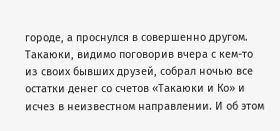городе, а проснулся в совершенно другом. Такаюки, видимо поговорив вчера с кем-то из своих бывших друзей, собрал ночью все остатки денег со счетов «Такаюки и Ко» и исчез в неизвестном направлении. И об этом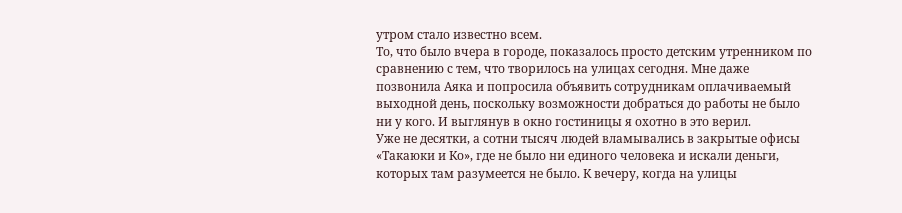утром стало известно всем.
То, что было вчера в городе, показалось просто детским утренником по сравнению с тем, что творилось на улицах сегодня. Мне даже позвонила Аяка и попросила объявить сотрудникам оплачиваемый выходной день, поскольку возможности добраться до работы не было ни у кого. И выглянув в окно гостиницы я охотно в это верил.
Уже не десятки, а сотни тысяч людей вламывались в закрытые офисы «Такаюки и Ко», где не было ни единого человека и искали деньги, которых там разумеется не было. К вечеру, когда на улицы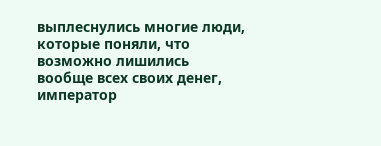выплеснулись многие люди, которые поняли, что возможно лишились вообще всех своих денег, император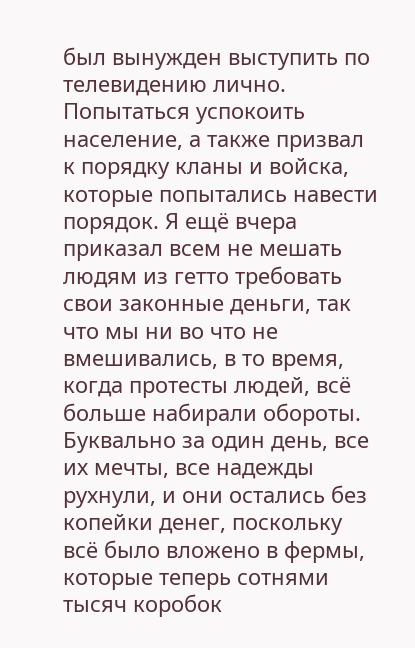был вынужден выступить по телевидению лично. Попытаться успокоить население, а также призвал к порядку кланы и войска, которые попытались навести порядок. Я ещё вчера приказал всем не мешать людям из гетто требовать свои законные деньги, так что мы ни во что не вмешивались, в то время, когда протесты людей, всё больше набирали обороты. Буквально за один день, все их мечты, все надежды рухнули, и они остались без копейки денег, поскольку всё было вложено в фермы, которые теперь сотнями тысяч коробок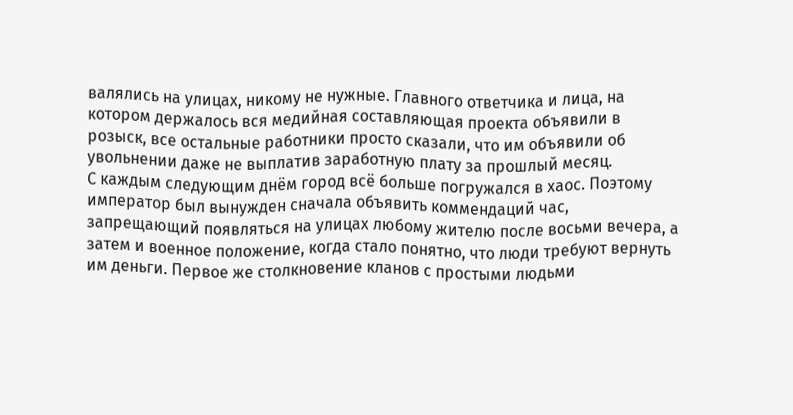валялись на улицах, никому не нужные. Главного ответчика и лица, на котором держалось вся медийная составляющая проекта объявили в розыск, все остальные работники просто сказали, что им объявили об увольнении даже не выплатив заработную плату за прошлый месяц.
С каждым следующим днём город всё больше погружался в хаос. Поэтому император был вынужден сначала объявить коммендаций час, запрещающий появляться на улицах любому жителю после восьми вечера, а затем и военное положение, когда стало понятно, что люди требуют вернуть им деньги. Первое же столкновение кланов с простыми людьми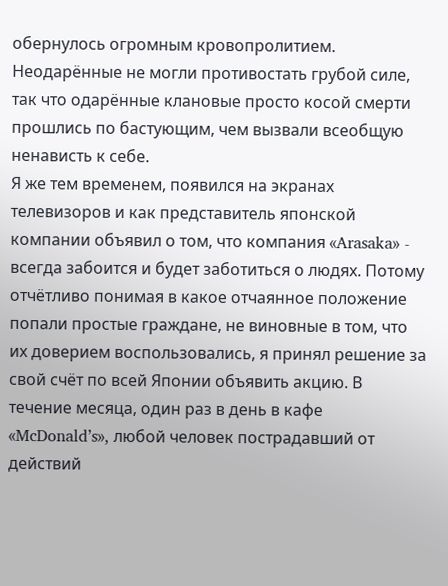обернулось огромным кровопролитием. Неодарённые не могли противостать грубой силе, так что одарённые клановые просто косой смерти прошлись по бастующим, чем вызвали всеобщую ненависть к себе.
Я же тем временем, появился на экранах телевизоров и как представитель японской компании объявил о том, что компания «Arasaka» - всегда забоится и будет заботиться о людях. Потому отчётливо понимая в какое отчаянное положение попали простые граждане, не виновные в том, что их доверием воспользовались, я принял решение за свой счёт по всей Японии объявить акцию. В течение месяца, один раз в день в кафе «McDonald’s», любой человек пострадавший от действий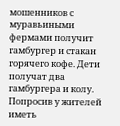мошенников с муравьиными фермами получит гамбургер и стакан горячего кофе. Дети получат два гамбургера и колу. Попросив у жителей иметь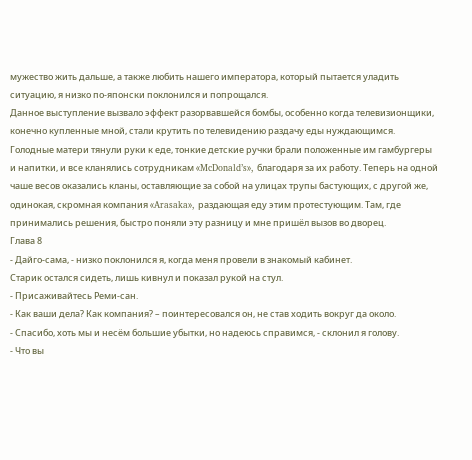мужество жить дальше, а также любить нашего императора, который пытается уладить ситуацию, я низко по-японски поклонился и попрощался.
Данное выступление вызвало эффект разорвавшейся бомбы, особенно когда телевизионщики, конечно купленные мной, стали крутить по телевидению раздачу еды нуждающимся. Голодные матери тянули руки к еде, тонкие детские ручки брали положенные им гамбургеры и напитки, и все кланялись сотрудникам «McDonald’s», благодаря за их работу. Теперь на одной чаше весов оказались кланы, оставляющие за собой на улицах трупы бастующих, с другой же, одинокая, скромная компания «Arasaka», раздающая еду этим протестующим. Там, где принимались решения, быстро поняли эту разницу и мне пришёл вызов во дворец.
Глава 8
- Дайго-сама, - низко поклонился я, когда меня провели в знакомый кабинет.
Старик остался сидеть, лишь кивнул и показал рукой на стул.
- Присаживайтесь Реми-сан.
- Как ваши дела? Как компания? – поинтересовался он, не став ходить вокруг да около.
- Спасибо, хоть мы и несём большие убытки, но надеюсь справимся, - склонил я голову.
- Что вы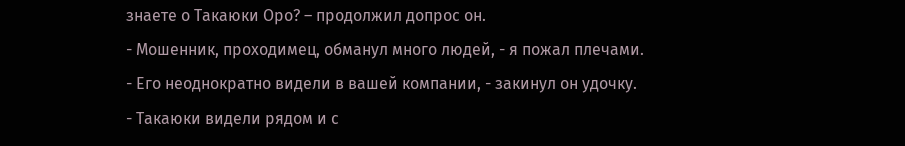знаете о Такаюки Оро? – продолжил допрос он.
- Мошенник, проходимец, обманул много людей, - я пожал плечами.
- Его неоднократно видели в вашей компании, - закинул он удочку.
- Такаюки видели рядом и с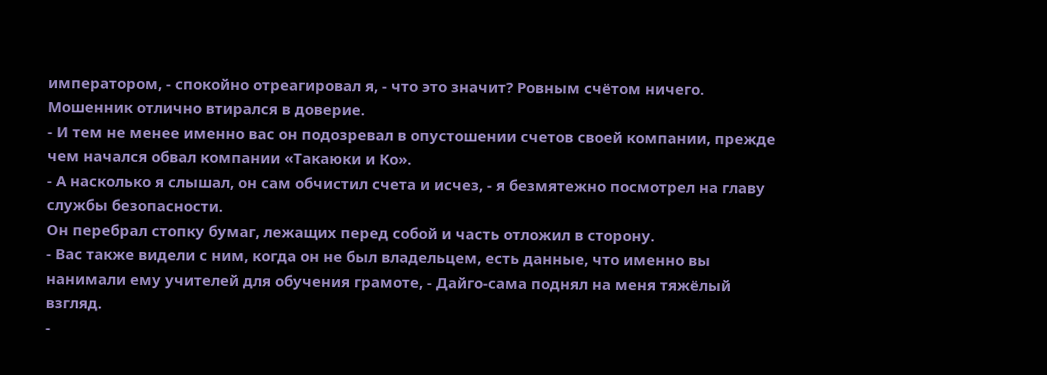императором, - спокойно отреагировал я, - что это значит? Ровным счётом ничего. Мошенник отлично втирался в доверие.
- И тем не менее именно вас он подозревал в опустошении счетов своей компании, прежде чем начался обвал компании «Такаюки и Ко».
- А насколько я слышал, он сам обчистил счета и исчез, - я безмятежно посмотрел на главу службы безопасности.
Он перебрал стопку бумаг, лежащих перед собой и часть отложил в сторону.
- Вас также видели с ним, когда он не был владельцем, есть данные, что именно вы нанимали ему учителей для обучения грамоте, - Дайго-сама поднял на меня тяжёлый взгляд.
-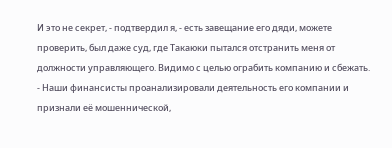И это не секрет, - подтвердил я, - есть завещание его дяди, можете проверить, был даже суд, где Такаюки пытался отстранить меня от должности управляющего. Видимо с целью ограбить компанию и сбежать.
- Наши финансисты проанализировали деятельность его компании и признали её мошеннической,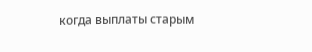когда выплаты старым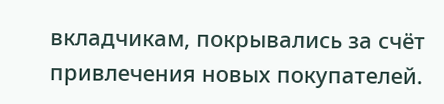вкладчикам, покрывались за счёт привлечения новых покупателей.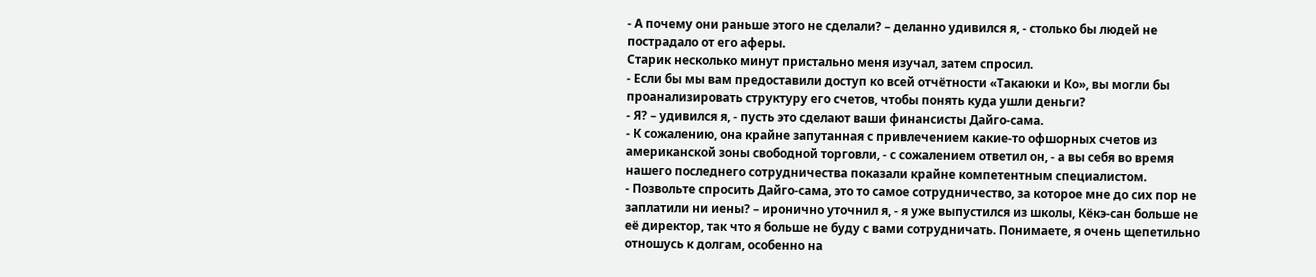- А почему они раньше этого не сделали? – деланно удивился я, - столько бы людей не пострадало от его аферы.
Старик несколько минут пристально меня изучал, затем спросил.
- Если бы мы вам предоставили доступ ко всей отчётности «Такаюки и Ко», вы могли бы проанализировать структуру его счетов, чтобы понять куда ушли деньги?
- Я? – удивился я, - пусть это сделают ваши финансисты Дайго-сама.
- К сожалению, она крайне запутанная с привлечением какие-то офшорных счетов из американской зоны свободной торговли, - с сожалением ответил он, - а вы себя во время нашего последнего сотрудничества показали крайне компетентным специалистом.
- Позвольте спросить Дайго-сама, это то самое сотрудничество, за которое мне до сих пор не заплатили ни иены? – иронично уточнил я, - я уже выпустился из школы, Кёкэ-сан больше не её директор, так что я больше не буду с вами сотрудничать. Понимаете, я очень щепетильно отношусь к долгам, особенно на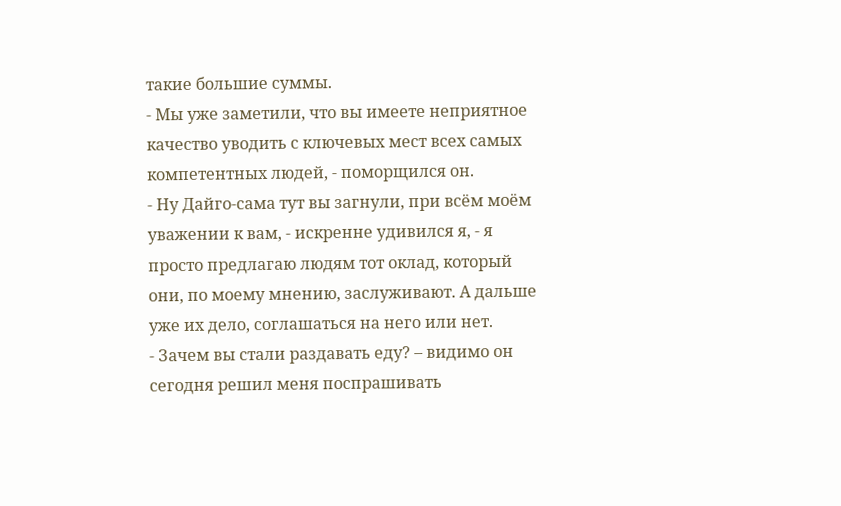такие большие суммы.
- Мы уже заметили, что вы имеете неприятное качество уводить с ключевых мест всех самых компетентных людей, - поморщился он.
- Ну Дайго-сама тут вы загнули, при всём моём уважении к вам, - искренне удивился я, - я просто предлагаю людям тот оклад, который они, по моему мнению, заслуживают. А дальше уже их дело, соглашаться на него или нет.
- Зачем вы стали раздавать еду? – видимо он сегодня решил меня поспрашивать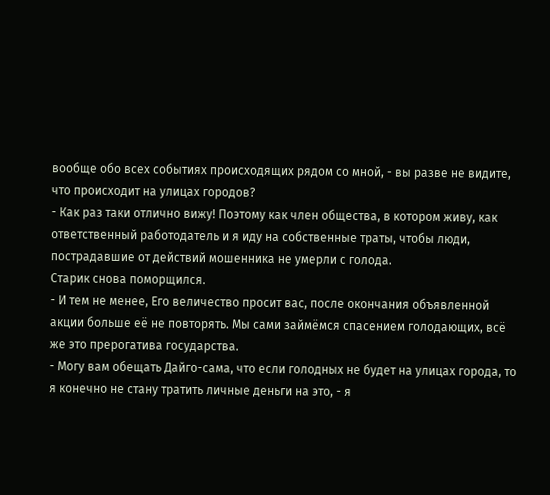вообще обо всех событиях происходящих рядом со мной, - вы разве не видите, что происходит на улицах городов?
- Как раз таки отлично вижу! Поэтому как член общества, в котором живу, как ответственный работодатель и я иду на собственные траты, чтобы люди, пострадавшие от действий мошенника не умерли с голода.
Старик снова поморщился.
- И тем не менее, Его величество просит вас, после окончания объявленной акции больше её не повторять. Мы сами займёмся спасением голодающих, всё же это прерогатива государства.
- Могу вам обещать Дайго-сама, что если голодных не будет на улицах города, то я конечно не стану тратить личные деньги на это, - я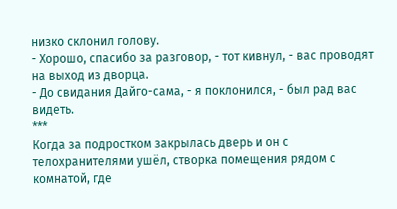низко склонил голову.
- Хорошо, спасибо за разговор, - тот кивнул, - вас проводят на выход из дворца.
- До свидания Дайго-сама, - я поклонился, - был рад вас видеть.
***
Когда за подростком закрылась дверь и он с телохранителями ушёл, створка помещения рядом с комнатой, где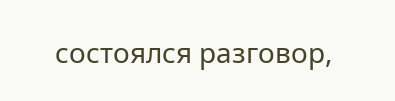состоялся разговор,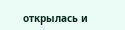открылась и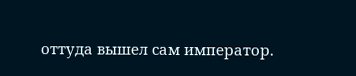оттуда вышел сам император.